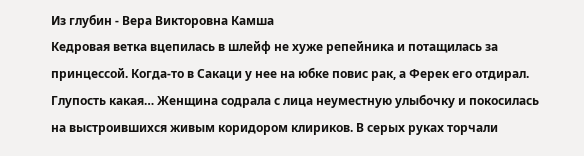Из глубин - Вера Викторовна Камша
Кедровая ветка вцепилась в шлейф не хуже репейника и потащилась за принцессой. Когда-то в Сакаци у нее на юбке повис рак, а Ферек его отдирал. Глупость какая… Женщина содрала с лица неуместную улыбочку и покосилась на выстроившихся живым коридором клириков. В серых руках торчали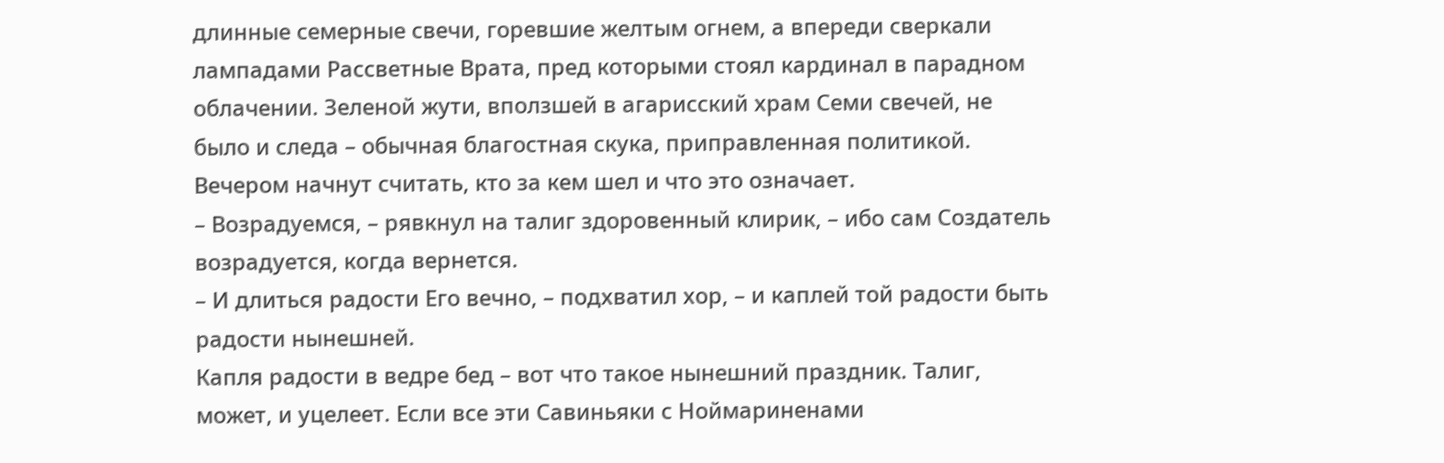длинные семерные свечи, горевшие желтым огнем, а впереди сверкали лампадами Рассветные Врата, пред которыми стоял кардинал в парадном облачении. Зеленой жути, вползшей в агарисский храм Семи свечей, не было и следа – обычная благостная скука, приправленная политикой. Вечером начнут считать, кто за кем шел и что это означает.
– Возрадуемся, – рявкнул на талиг здоровенный клирик, – ибо сам Создатель возрадуется, когда вернется.
– И длиться радости Его вечно, – подхватил хор, – и каплей той радости быть радости нынешней.
Капля радости в ведре бед – вот что такое нынешний праздник. Талиг, может, и уцелеет. Если все эти Савиньяки с Ноймариненами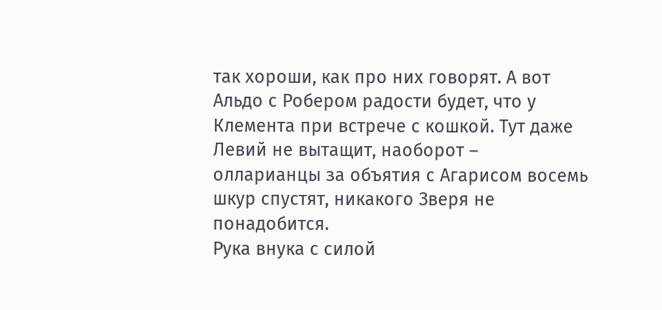так хороши, как про них говорят. А вот Альдо с Робером радости будет, что у Клемента при встрече с кошкой. Тут даже Левий не вытащит, наоборот – олларианцы за объятия с Агарисом восемь шкур спустят, никакого Зверя не понадобится.
Рука внука с силой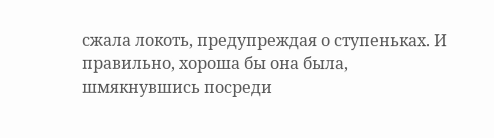сжала локоть, предупреждая о ступеньках. И правильно, хороша бы она была, шмякнувшись посреди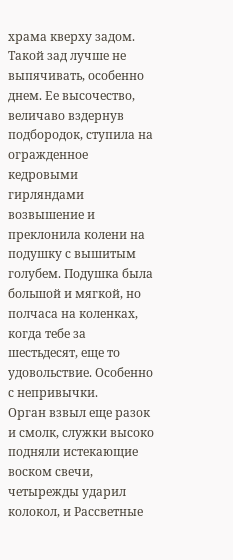храма кверху задом. Такой зад лучше не выпячивать, особенно днем. Ее высочество, величаво вздернув подбородок, ступила на огражденное кедровыми гирляндами возвышение и преклонила колени на подушку с вышитым голубем. Подушка была большой и мягкой, но полчаса на коленках, когда тебе за шестьдесят, еще то удовольствие. Особенно с непривычки.
Орган взвыл еще разок и смолк, служки высоко подняли истекающие воском свечи, четырежды ударил колокол, и Рассветные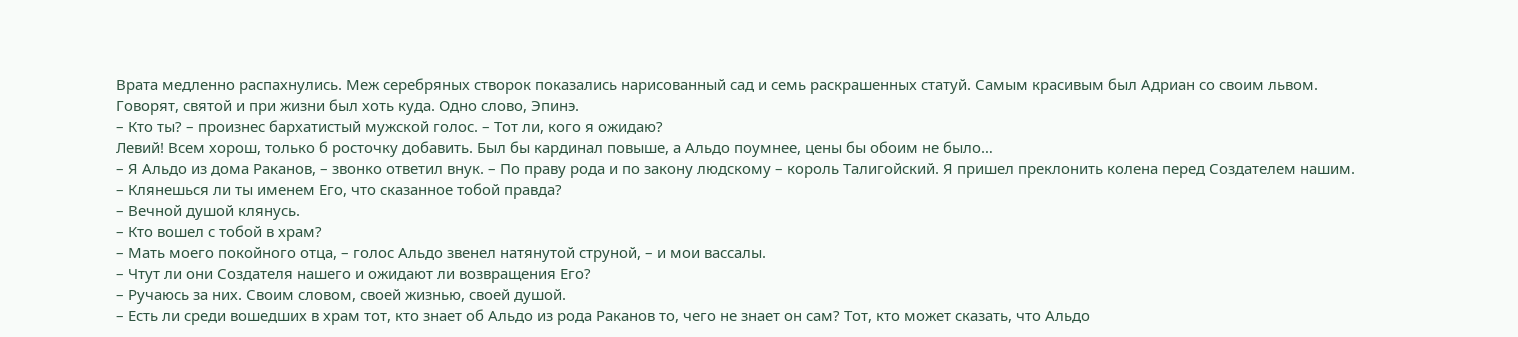Врата медленно распахнулись. Меж серебряных створок показались нарисованный сад и семь раскрашенных статуй. Самым красивым был Адриан со своим львом. Говорят, святой и при жизни был хоть куда. Одно слово, Эпинэ.
– Кто ты? – произнес бархатистый мужской голос. – Тот ли, кого я ожидаю?
Левий! Всем хорош, только б росточку добавить. Был бы кардинал повыше, а Альдо поумнее, цены бы обоим не было…
– Я Альдо из дома Раканов, – звонко ответил внук. – По праву рода и по закону людскому – король Талигойский. Я пришел преклонить колена перед Создателем нашим.
– Клянешься ли ты именем Его, что сказанное тобой правда?
– Вечной душой клянусь.
– Кто вошел с тобой в храм?
– Мать моего покойного отца, – голос Альдо звенел натянутой струной, – и мои вассалы.
– Чтут ли они Создателя нашего и ожидают ли возвращения Его?
– Ручаюсь за них. Своим словом, своей жизнью, своей душой.
– Есть ли среди вошедших в храм тот, кто знает об Альдо из рода Раканов то, чего не знает он сам? Тот, кто может сказать, что Альдо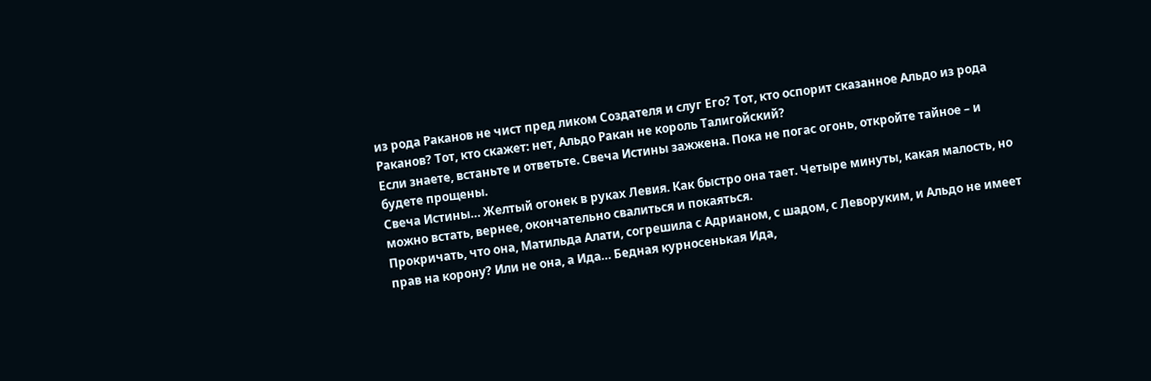из рода Раканов не чист пред ликом Создателя и слуг Его? Тот, кто оспорит сказанное Альдо из рода Раканов? Тот, кто скажет: нет, Альдо Ракан не король Талигойский?
Если знаете, встаньте и ответьте. Свеча Истины зажжена. Пока не погас огонь, откройте тайное – и будете прощены.
Свеча Истины… Желтый огонек в руках Левия. Как быстро она тает. Четыре минуты, какая малость, но можно встать, вернее, окончательно свалиться и покаяться.
Прокричать, что она, Матильда Алати, согрешила с Адрианом, с шадом, с Леворуким, и Альдо не имеет прав на корону? Или не она, а Ида… Бедная курносенькая Ида,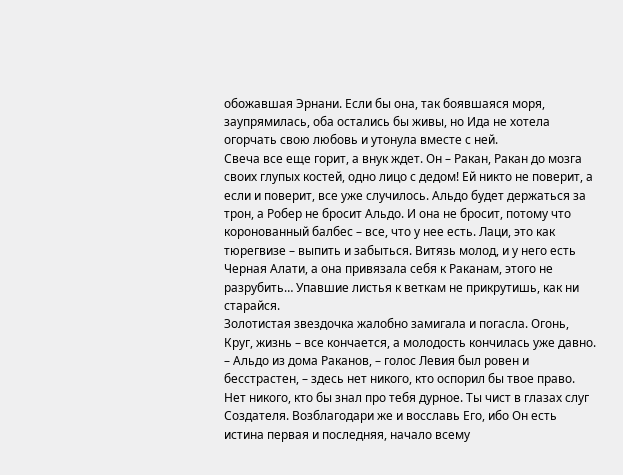обожавшая Эрнани. Если бы она, так боявшаяся моря, заупрямилась, оба остались бы живы, но Ида не хотела огорчать свою любовь и утонула вместе с ней.
Свеча все еще горит, а внук ждет. Он – Ракан, Ракан до мозга своих глупых костей, одно лицо с дедом! Ей никто не поверит, а если и поверит, все уже случилось. Альдо будет держаться за трон, а Робер не бросит Альдо. И она не бросит, потому что коронованный балбес – все, что у нее есть. Лаци, это как тюрегвизе – выпить и забыться. Витязь молод, и у него есть Черная Алати, а она привязала себя к Раканам, этого не разрубить… Упавшие листья к веткам не прикрутишь, как ни старайся.
Золотистая звездочка жалобно замигала и погасла. Огонь, Круг, жизнь – все кончается, а молодость кончилась уже давно.
– Альдо из дома Раканов, – голос Левия был ровен и бесстрастен, – здесь нет никого, кто оспорил бы твое право. Нет никого, кто бы знал про тебя дурное. Ты чист в глазах слуг Создателя. Возблагодари же и восславь Его, ибо Он есть истина первая и последняя, начало всему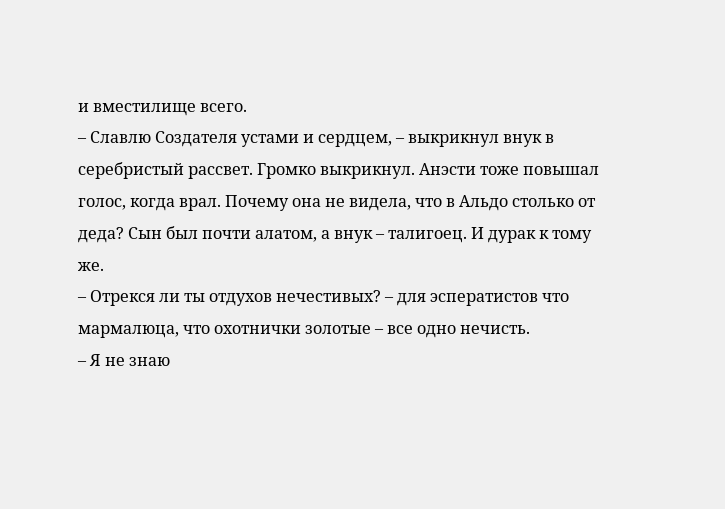и вместилище всего.
– Славлю Создателя устами и сердцем, – выкрикнул внук в серебристый рассвет. Громко выкрикнул. Анэсти тоже повышал голос, когда врал. Почему она не видела, что в Альдо столько от деда? Сын был почти алатом, а внук – талигоец. И дурак к тому же.
– Отрекся ли ты отдухов нечестивых? – для эсператистов что мармалюца, что охотнички золотые – все одно нечисть.
– Я не знаю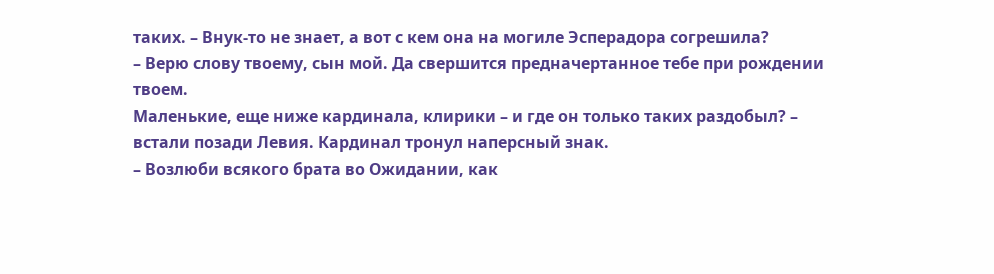таких. – Внук-то не знает, а вот с кем она на могиле Эсперадора согрешила?
– Верю слову твоему, сын мой. Да свершится предначертанное тебе при рождении твоем.
Маленькие, еще ниже кардинала, клирики – и где он только таких раздобыл? – встали позади Левия. Кардинал тронул наперсный знак.
– Возлюби всякого брата во Ожидании, как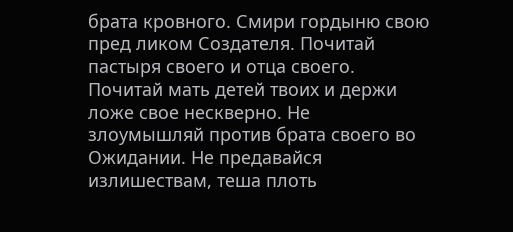брата кровного. Смири гордыню свою пред ликом Создателя. Почитай пастыря своего и отца своего. Почитай мать детей твоих и держи ложе свое нескверно. Не злоумышляй против брата своего во Ожидании. Не предавайся излишествам, теша плоть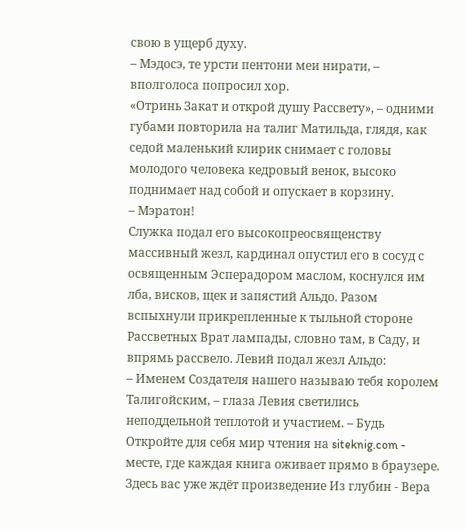свою в ущерб духу.
– Мэдосэ, те урсти пентони меи нирати, – вполголоса попросил хор.
«Отринь Закат и открой душу Рассвету», – одними губами повторила на талиг Матильда, глядя, как седой маленький клирик снимает с головы молодого человека кедровый венок, высоко поднимает над собой и опускает в корзину.
– Мэратон!
Служка подал его высокопреосвященству массивный жезл, кардинал опустил его в сосуд с освященным Эсперадором маслом, коснулся им лба, висков, щек и запястий Альдо. Разом вспыхнули прикрепленные к тыльной стороне Рассветных Врат лампады, словно там, в Саду, и впрямь рассвело. Левий подал жезл Альдо:
– Именем Создателя нашего называю тебя королем Талигойским, – глаза Левия светились неподдельной теплотой и участием. – Будь
Откройте для себя мир чтения на siteknig.com - месте, где каждая книга оживает прямо в браузере. Здесь вас уже ждёт произведение Из глубин - Вера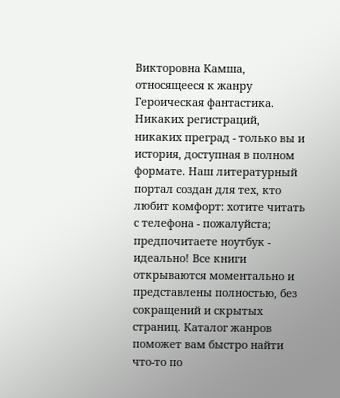Викторовна Камша, относящееся к жанру Героическая фантастика. Никаких регистраций, никаких преград - только вы и история, доступная в полном формате. Наш литературный портал создан для тех, кто любит комфорт: хотите читать с телефона - пожалуйста; предпочитаете ноутбук - идеально! Все книги открываются моментально и представлены полностью, без сокращений и скрытых страниц. Каталог жанров поможет вам быстро найти что-то по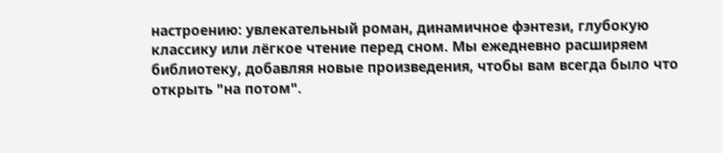настроению: увлекательный роман, динамичное фэнтези, глубокую классику или лёгкое чтение перед сном. Мы ежедневно расширяем библиотеку, добавляя новые произведения, чтобы вам всегда было что открыть "на потом".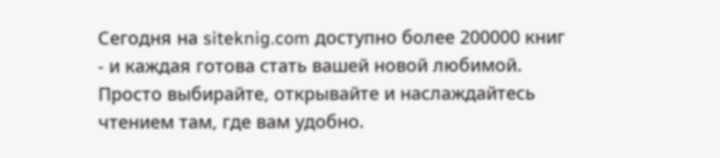Сегодня на siteknig.com доступно более 200000 книг - и каждая готова стать вашей новой любимой. Просто выбирайте, открывайте и наслаждайтесь чтением там, где вам удобно.